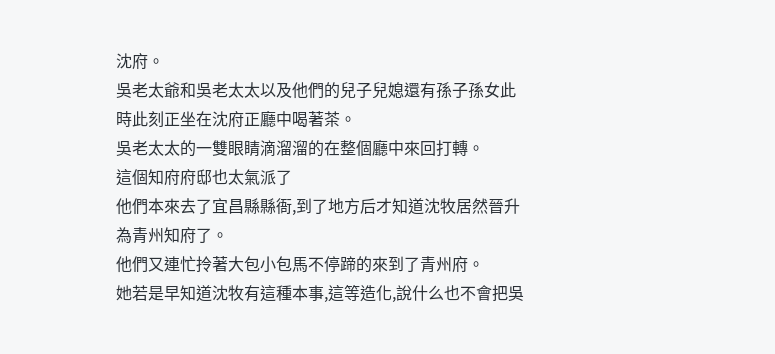沈府。
吳老太爺和吳老太太以及他們的兒子兒媳還有孫子孫女此時此刻正坐在沈府正廳中喝著茶。
吳老太太的一雙眼睛滴溜溜的在整個廳中來回打轉。
這個知府府邸也太氣派了
他們本來去了宜昌縣縣衙,到了地方后才知道沈牧居然晉升為青州知府了。
他們又連忙拎著大包小包馬不停蹄的來到了青州府。
她若是早知道沈牧有這種本事,這等造化,說什么也不會把吳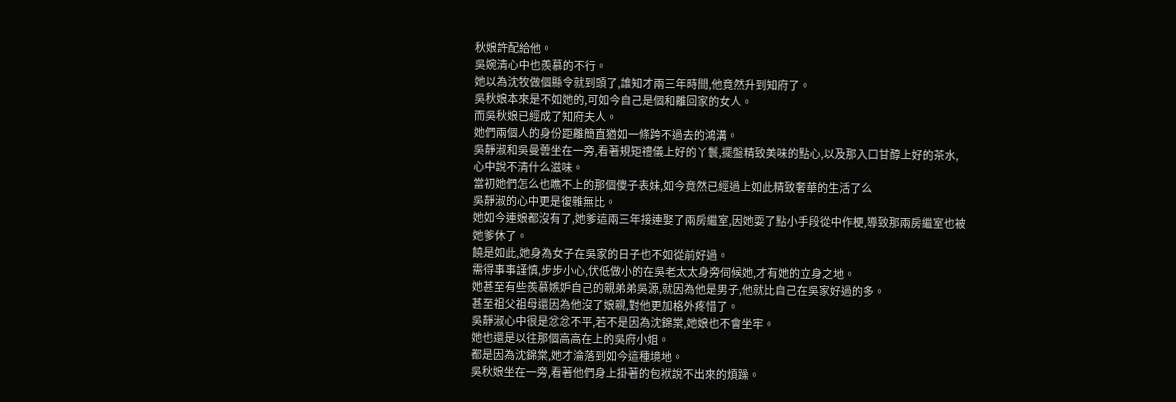秋娘許配給他。
吳婉清心中也羨慕的不行。
她以為沈牧做個縣令就到頭了,誰知才兩三年時間,他竟然升到知府了。
吳秋娘本來是不如她的,可如今自己是個和離回家的女人。
而吳秋娘已經成了知府夫人。
她們兩個人的身份距離簡直猶如一條跨不過去的鴻溝。
吳靜淑和吳曼蕓坐在一旁,看著規矩禮儀上好的丫鬟,擺盤精致美味的點心,以及那入口甘醇上好的茶水,心中說不清什么滋味。
當初她們怎么也瞧不上的那個傻子表妹,如今竟然已經過上如此精致奢華的生活了么
吳靜淑的心中更是復雜無比。
她如今連娘都沒有了,她爹這兩三年接連娶了兩房繼室,因她耍了點小手段從中作梗,導致那兩房繼室也被她爹休了。
饒是如此,她身為女子在吳家的日子也不如從前好過。
需得事事謹慎,步步小心,伏低做小的在吳老太太身旁伺候她,才有她的立身之地。
她甚至有些羨慕嫉妒自己的親弟弟吳源,就因為他是男子,他就比自己在吳家好過的多。
甚至祖父祖母還因為他沒了娘親,對他更加格外疼惜了。
吳靜淑心中很是忿忿不平,若不是因為沈錦棠,她娘也不會坐牢。
她也還是以往那個高高在上的吳府小姐。
都是因為沈錦棠,她才淪落到如今這種境地。
吳秋娘坐在一旁,看著他們身上掛著的包袱說不出來的煩躁。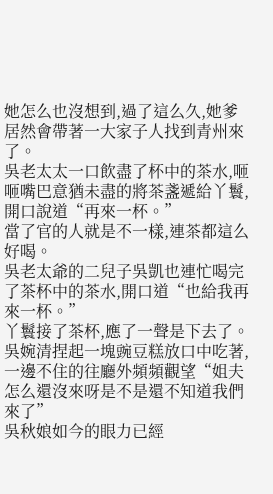她怎么也沒想到,過了這么久,她爹居然會帶著一大家子人找到青州來了。
吳老太太一口飲盡了杯中的茶水,咂咂嘴巴意猶未盡的將茶盞遞給丫鬟,開口說道“再來一杯。”
當了官的人就是不一樣,連茶都這么好喝。
吳老太爺的二兒子吳凱也連忙喝完了茶杯中的茶水,開口道“也給我再來一杯。”
丫鬟接了茶杯,應了一聲是下去了。
吳婉清捏起一塊豌豆糕放口中吃著,一邊不住的往廳外頻頻觀望“姐夫怎么還沒來呀是不是還不知道我們來了”
吳秋娘如今的眼力已經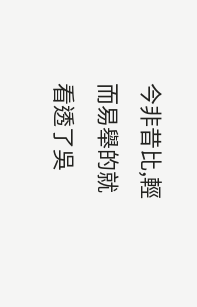今非昔比,輕而易舉的就看透了吳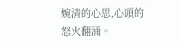婉清的心思,心頭的怒火翻涌。